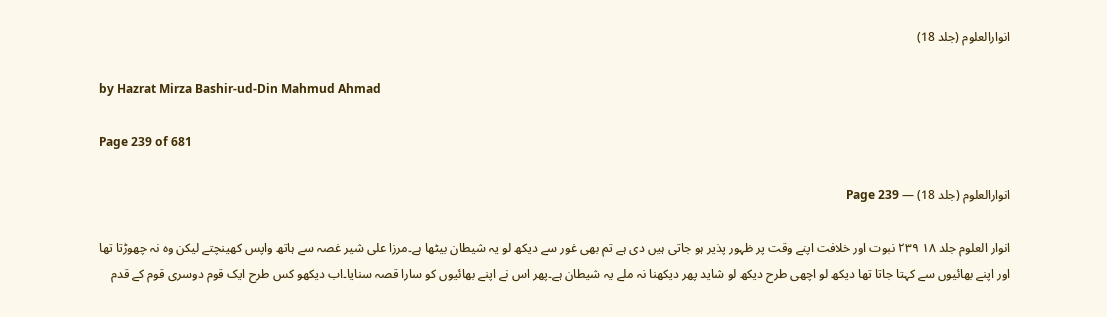انوارالعلوم (جلد 18)

by Hazrat Mirza Bashir-ud-Din Mahmud Ahmad

Page 239 of 681

انوارالعلوم (جلد 18) — Page 239

انوار العلوم جلد ۱۸ ۲۳۹ نبوت اور خلافت اپنے وقت پر ظہور پذیر ہو جاتی ہیں دی ہے تم بھی غور سے دیکھ لو یہ شیطان بیٹھا ہے۔مرزا علی شیر غصہ سے ہاتھ واپس کھینچتے لیکن وہ نہ چھوڑتا تھا اور اپنے بھائیوں سے کہتا جاتا تھا دیکھ لو اچھی طرح دیکھ لو شاید پھر دیکھنا نہ ملے یہ شیطان ہے۔پھر اس نے اپنے بھائیوں کو سارا قصہ سنایا۔اب دیکھو کس طرح ایک قوم دوسری قوم کے قدم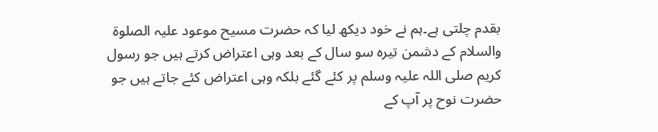بقدم چلتی ہے۔ہم نے خود دیکھ لیا کہ حضرت مسیح موعود علیہ الصلوۃ والسلام کے دشمن تیرہ سو سال کے بعد وہی اعتراض کرتے ہیں جو رسول کریم صلی اللہ علیہ وسلم پر کئے گئے بلکہ وہی اعتراض کئے جاتے ہیں جو حضرت نوح پر آپ کے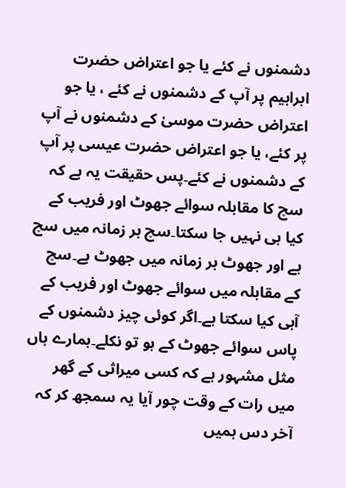دشمنوں نے کئے یا جو اعتراض حضرت ابراہیم پر آپ کے دشمنوں نے کئے ، یا جو اعتراض حضرت موسیٰ کے دشمنوں نے آپ پر کئے، یا جو اعتراض حضرت عیسی پر آپ کے دشمنوں نے کئے۔پس حقیقت یہ ہے کہ سچ کا مقابلہ سوائے جھوٹ اور فریب کے کیا ہی نہیں جا سکتا۔سچ ہر زمانہ میں سچ ہے اور جھوٹ ہر زمانہ میں جھوٹ ہے۔سچ کے مقابلہ میں سوائے جھوٹ اور فریب کے آہی کیا سکتا ہے۔اگر کوئی چیز دشمنوں کے پاس سوائے جھوٹ کے ہو تو نکلے۔ہمارے ہاں مثل مشہور ہے کہ کسی میراثی کے گھر میں رات کے وقت چور آیا یہ سمجھ کر کہ آخر دس ہمیں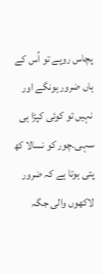پچاس روپے تو اُس کے ہاں ضرور ہونگے اور نہیں تو کوئی کپڑا ہی سہی۔چور کو نسالا کھ پتی ہوتا ہے کہ ضرور لاکھوں والی جگہ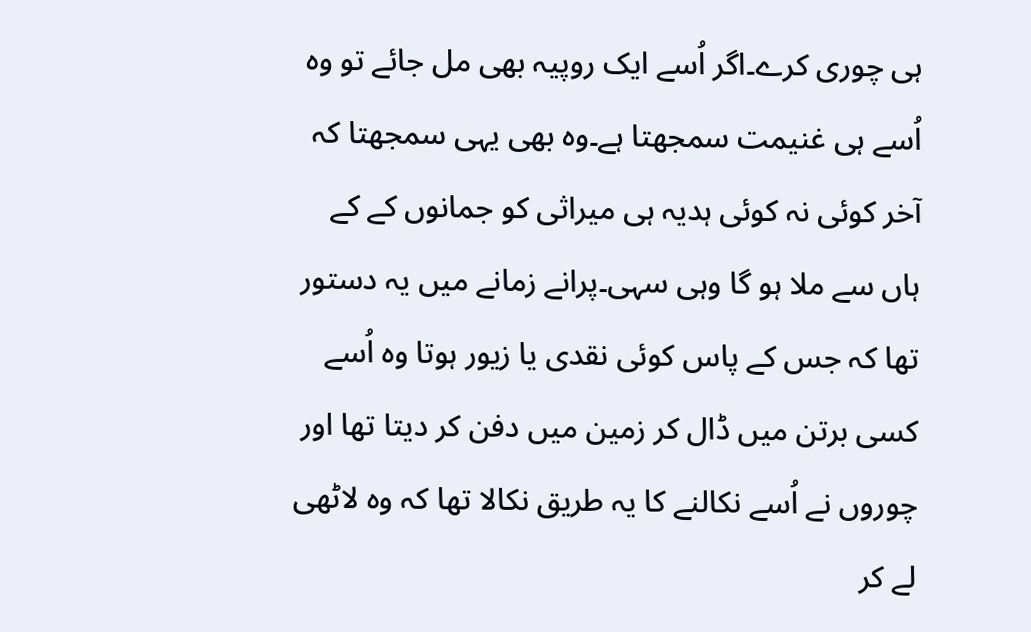ہی چوری کرے۔اگر اُسے ایک روپیہ بھی مل جائے تو وہ اُسے ہی غنیمت سمجھتا ہے۔وہ بھی یہی سمجھتا کہ آخر کوئی نہ کوئی ہدیہ ہی میراثی کو جمانوں کے کے ہاں سے ملا ہو گا وہی سہی۔پرانے زمانے میں یہ دستور تھا کہ جس کے پاس کوئی نقدی یا زیور ہوتا وہ اُسے کسی برتن میں ڈال کر زمین میں دفن کر دیتا تھا اور چوروں نے اُسے نکالنے کا یہ طریق نکالا تھا کہ وہ لاٹھی لے کر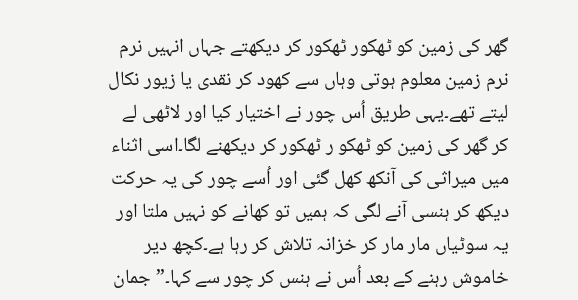گھر کی زمین کو ٹھکور ٹھکور کر دیکھتے جہاں انہیں نرم نرم زمین معلوم ہوتی وہاں سے کھود کر نقدی یا زیور نکال لیتے تھے۔یہی طریق اُس چور نے اختیار کیا اور لاٹھی لے کر گھر کی زمین کو ٹھکو ر ٹھکور کر دیکھنے لگا۔اسی اثناء میں میراثی کی آنکھ کھل گئی اور اُسے چور کی یہ حرکت دیکھ کر ہنسی آنے لگی کہ ہمیں تو کھانے کو نہیں ملتا اور یہ سوٹیاں مار مار کر خزانہ تلاش کر رہا ہے۔کچھ دیر خاموش رہنے کے بعد اُس نے ہنس کر چور سے کہا۔”جمان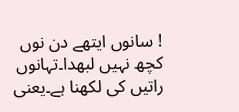! سانوں ایتھے دن نوں کچھ نہیں لبھدا۔تہانوں راتیں کی لکھنا ہے۔یعنی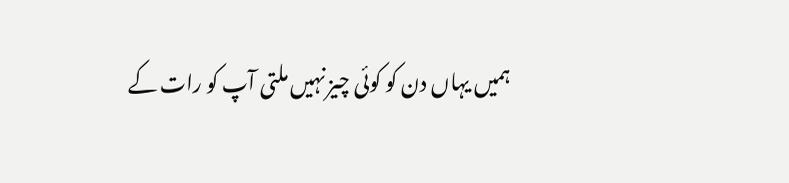ہمیں یہاں دن کو کوئی چیز نہیں ملتی آپ کو رات کے